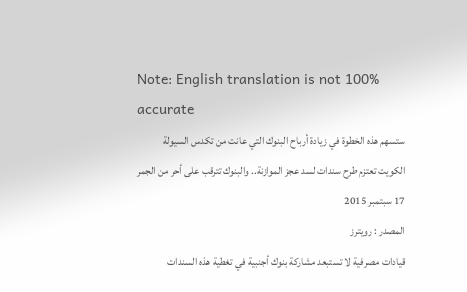Note: English translation is not 100% accurate
ستسهم هذه الخطوة في زيادة أرباح البنوك التي عانت من تكدس السيولة
الكويت تعتزم طرح سندات لسد عجز الموازنة.. والبنوك تترقب على أحر من الجمر
17 سبتمبر 2015
المصدر : رويترز
قيادات مصرفية لا تستبعد مشاركة بنوك أجنبية في تغطية هذه السندات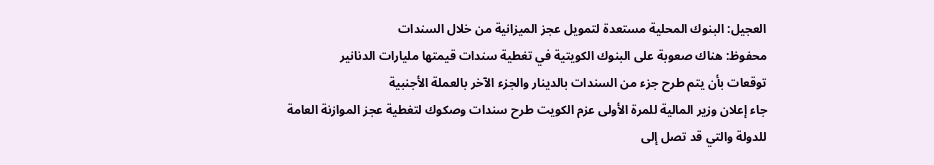العجيل: البنوك المحلية مستعدة لتمويل عجز الميزانية من خلال السندات
محفوظ: هناك صعوبة على البنوك الكويتية في تغطية سندات قيمتها مليارات الدنانير
توقعات بأن يتم طرح جزء من السندات بالدينار والجزء الآخر بالعملة الأجنبية
جاء إعلان وزير المالية للمرة الأولى عزم الكويت طرح سندات وصكوك لتغطية عجز الموازنة العامة للدولة والتي قد تصل إلى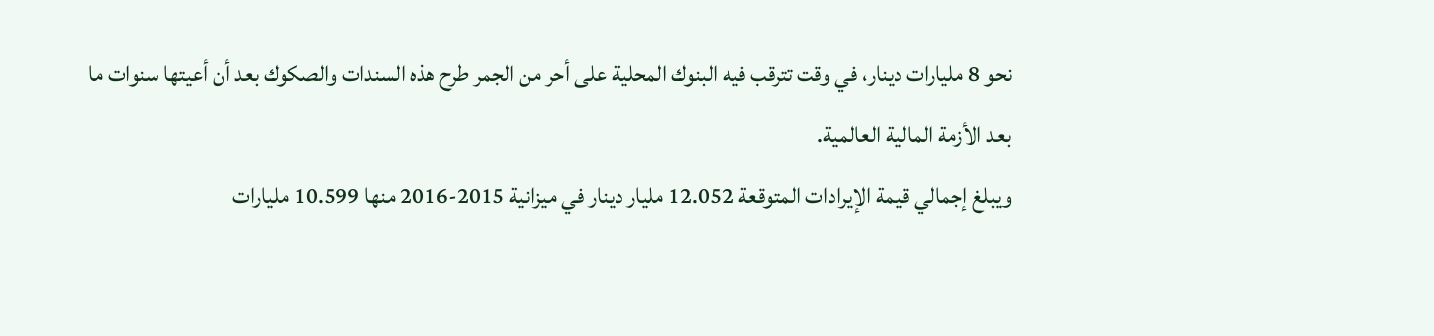نحو 8 مليارات دينار، في وقت تترقب فيه البنوك المحلية على أحر من الجمر طرح هذه السندات والصكوك بعد أن أعيتها سنوات ما بعد الأزمة المالية العالمية.
ويبلغ إجمالي قيمة الإيرادات المتوقعة 12.052 مليار دينار في ميزانية 2015-2016 منها 10.599 مليارات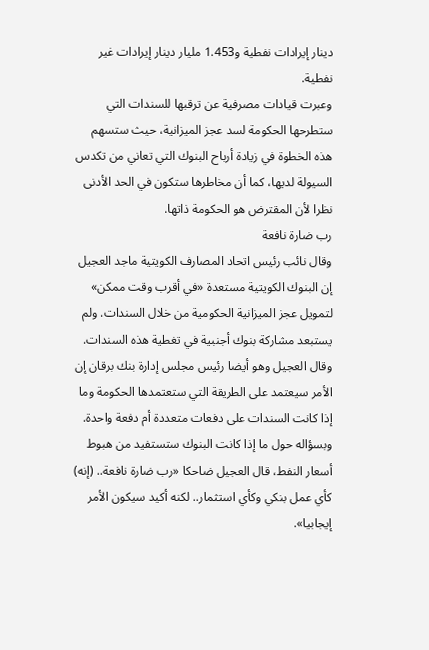دينار إيرادات نفطية و1.453 مليار دينار إيرادات غير نفطية.
وعبرت قيادات مصرفية عن ترقبها للسندات التي ستطرحها الحكومة لسد عجز الميزانية، حيث ستسهم هذه الخطوة في زيادة أرباح البنوك التي تعاني من تكدس السيولة لديها، كما أن مخاطرها ستكون في الحد الأدنى نظرا لأن المقترض هو الحكومة ذاتها.
رب ضارة نافعة
وقال نائب رئيس اتحاد المصارف الكويتية ماجد العجيل إن البنوك الكويتية مستعدة «في أقرب وقت ممكن» لتمويل عجز الميزانية الحكومية من خلال السندات. ولم يستبعد مشاركة بنوك أجنبية في تغطية هذه السندات.
وقال العجيل وهو أيضا رئيس مجلس إدارة بنك برقان إن الأمر سيعتمد على الطريقة التي ستعتمدها الحكومة وما إذا كانت السندات على دفعات متعددة أم دفعة واحدة.
وبسؤاله حول ما إذا كانت البنوك ستستفيد من هبوط أسعار النفط، قال العجيل ضاحكا «رب ضارة نافعة.. (إنه) كأي عمل بنكي وكأي استثمار.. لكنه أكيد سيكون الأمر إيجابيا».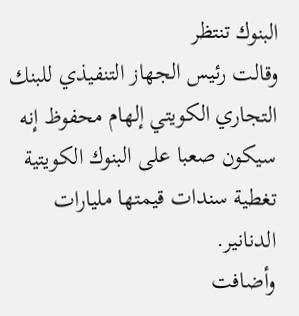البنوك تنتظر
وقالت رئيس الجهاز التنفيذي للبنك التجاري الكويتي إلهام محفوظ إنه سيكون صعبا على البنوك الكويتية تغطية سندات قيمتها مليارات الدنانير.
وأضافت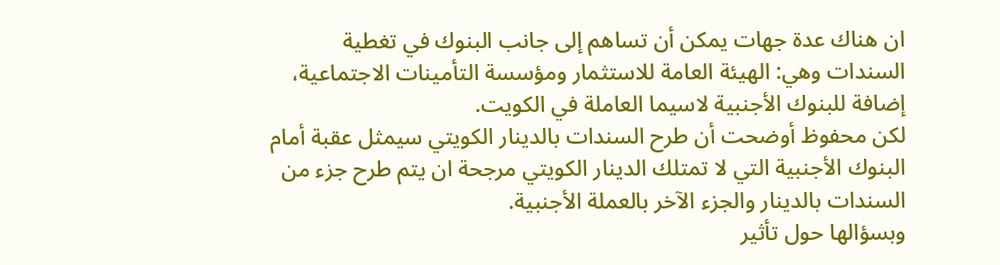ان هناك عدة جهات يمكن أن تساهم إلى جانب البنوك في تغطية السندات وهي: الهيئة العامة للاستثمار ومؤسسة التأمينات الاجتماعية، إضافة للبنوك الأجنبية لاسيما العاملة في الكويت.
لكن محفوظ أوضحت أن طرح السندات بالدينار الكويتي سيمثل عقبة أمام البنوك الأجنبية التي لا تمتلك الدينار الكويتي مرجحة ان يتم طرح جزء من السندات بالدينار والجزء الآخر بالعملة الأجنبية.
وبسؤالها حول تأثير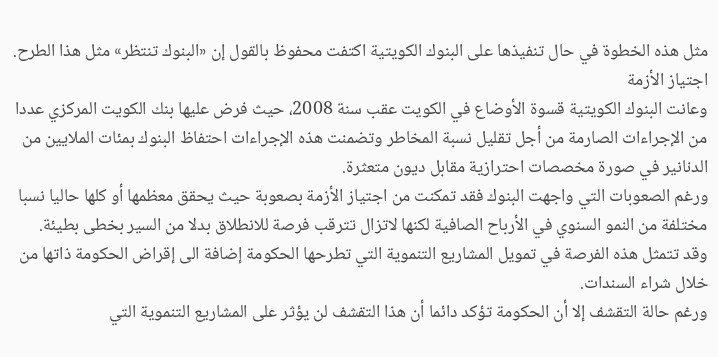مثل هذه الخطوة في حال تنفيذها على البنوك الكويتية اكتفت محفوظ بالقول إن «البنوك تنتظر» مثل هذا الطرح.
اجتياز الأزمة
وعانت البنوك الكويتية قسوة الأوضاع في الكويت عقب سنة 2008، حيث فرض عليها بنك الكويت المركزي عددا من الإجراءات الصارمة من أجل تقليل نسبة المخاطر وتضمنت هذه الإجراءات احتفاظ البنوك بمئات الملايين من الدنانير في صورة مخصصات احترازية مقابل ديون متعثرة.
ورغم الصعوبات التي واجهت البنوك فقد تمكنت من اجتياز الأزمة بصعوبة حيث يحقق معظمها أو كلها حاليا نسبا مختلفة من النمو السنوي في الأرباح الصافية لكنها لاتزال تترقب فرصة للانطلاق بدلا من السير بخطى بطيئة.
وقد تتمثل هذه الفرصة في تمويل المشاريع التنموية التي تطرحها الحكومة إضافة الى إقراض الحكومة ذاتها من خلال شراء السندات.
ورغم حالة التقشف إلا أن الحكومة تؤكد دائما أن هذا التقشف لن يؤثر على المشاريع التنموية التي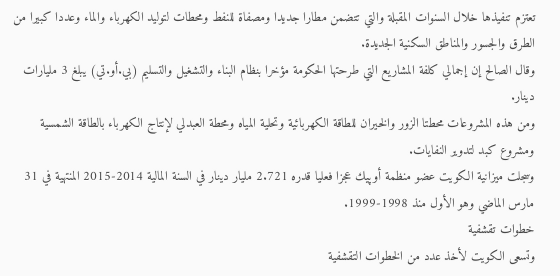تعتزم تنفيذها خلال السنوات المقبلة والتي تتضمن مطارا جديدا ومصفاة للنفط ومحطات لتوليد الكهرباء والماء وعددا كبيرا من الطرق والجسور والمناطق السكنية الجديدة.
وقال الصالح إن إجمالي كلفة المشاريع التي طرحتها الحكومة مؤخرا بنظام البناء والتشغيل والتسليم (بي.أو.تي) يبلغ 3 مليارات دينار.
ومن هذه المشروعات محطتا الزور والخيران للطاقة الكهربائية وتحلية المياه ومحطة العبدلي لإنتاج الكهرباء بالطاقة الشمسية ومشروع كبد لتدوير النفايات.
وسجلت ميزانية الكويت عضو منظمة أوپيك عجزا فعليا قدره 2.721 مليار دينار في السنة المالية 2014-2015 المنتهية في 31 مارس الماضي وهو الأول منذ 1998-1999.
خطوات تقشفية
وتسعى الكويت لأخذ عدد من الخطوات التقشفية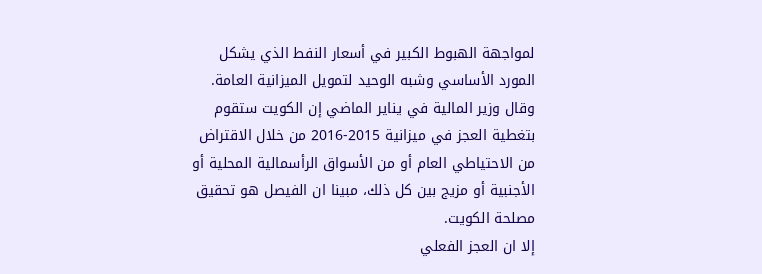لمواجهة الهبوط الكبير في أسعار النفط الذي يشكل المورد الأساسي وشبه الوحيد لتمويل الميزانية العامة.
وقال وزير المالية في يناير الماضي إن الكويت ستقوم بتغطية العجز في ميزانية 2015-2016 من خلال الاقتراض من الاحتياطي العام أو من الأسواق الرأسمالية المحلية أو الأجنبية أو مزيج بين كل ذلك، مبينا ان الفيصل هو تحقيق مصلحة الكويت.
إلا ان العجز الفعلي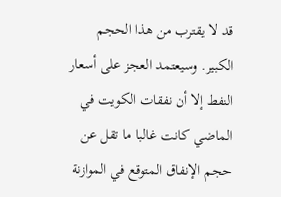قد لا يقترب من هذا الحجم الكبير. وسيعتمد العجز على أسعار النفط إلا أن نفقات الكويت في الماضي كانت غالبا ما تقل عن حجم الإنفاق المتوقع في الموازنة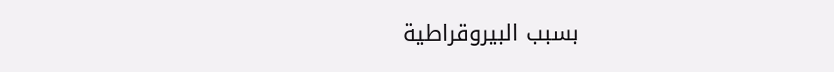بسبب البيروقراطية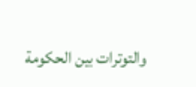والتوترات بين الحكومة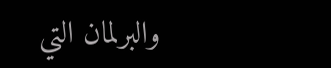والبرلمان التي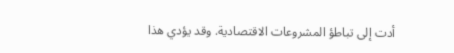أدت إلى تباطؤ المشروعات الاقتصادية. وقد يؤدي هذا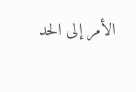الأمر إلى الحد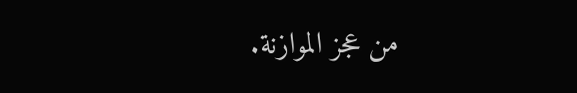من عجز الموازنة.